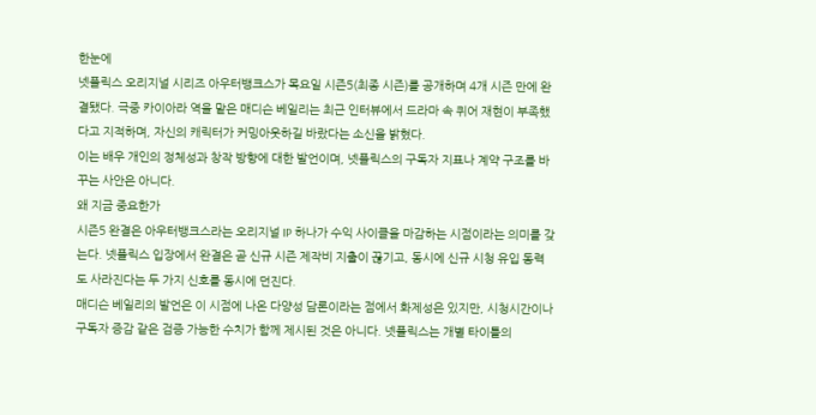한눈에
넷플릭스 오리지널 시리즈 아우터뱅크스가 목요일 시즌5(최종 시즌)를 공개하며 4개 시즌 만에 완결됐다. 극중 카이아라 역을 맡은 매디슨 베일리는 최근 인터뷰에서 드라마 속 퀴어 재현이 부족했다고 지적하며, 자신의 캐릭터가 커밍아웃하길 바랐다는 소신을 밝혔다.
이는 배우 개인의 정체성과 창작 방향에 대한 발언이며, 넷플릭스의 구독자 지표나 계약 구조를 바꾸는 사안은 아니다.
왜 지금 중요한가
시즌5 완결은 아우터뱅크스라는 오리지널 IP 하나가 수익 사이클을 마감하는 시점이라는 의미를 갖는다. 넷플릭스 입장에서 완결은 곧 신규 시즌 제작비 지출이 끊기고, 동시에 신규 시청 유입 동력도 사라진다는 두 가지 신호를 동시에 던진다.
매디슨 베일리의 발언은 이 시점에 나온 다양성 담론이라는 점에서 화제성은 있지만, 시청시간이나 구독자 증감 같은 검증 가능한 수치가 함께 제시된 것은 아니다. 넷플릭스는 개별 타이틀의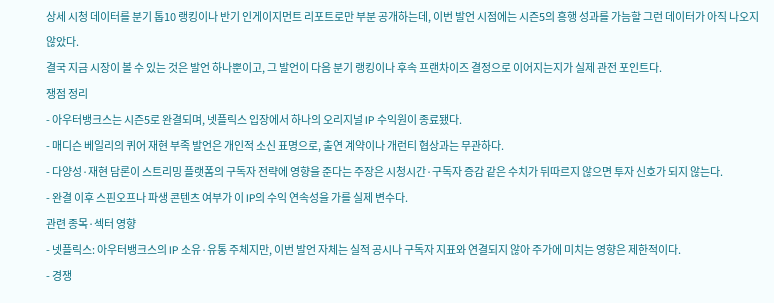상세 시청 데이터를 분기 톱10 랭킹이나 반기 인게이지먼트 리포트로만 부분 공개하는데, 이번 발언 시점에는 시즌5의 흥행 성과를 가늠할 그런 데이터가 아직 나오지 않았다.
결국 지금 시장이 볼 수 있는 것은 발언 하나뿐이고, 그 발언이 다음 분기 랭킹이나 후속 프랜차이즈 결정으로 이어지는지가 실제 관전 포인트다.
쟁점 정리
- 아우터뱅크스는 시즌5로 완결되며, 넷플릭스 입장에서 하나의 오리지널 IP 수익원이 종료됐다.
- 매디슨 베일리의 퀴어 재현 부족 발언은 개인적 소신 표명으로, 출연 계약이나 개런티 협상과는 무관하다.
- 다양성·재현 담론이 스트리밍 플랫폼의 구독자 전략에 영향을 준다는 주장은 시청시간·구독자 증감 같은 수치가 뒤따르지 않으면 투자 신호가 되지 않는다.
- 완결 이후 스핀오프나 파생 콘텐츠 여부가 이 IP의 수익 연속성을 가를 실제 변수다.
관련 종목·섹터 영향
- 넷플릭스: 아우터뱅크스의 IP 소유·유통 주체지만, 이번 발언 자체는 실적 공시나 구독자 지표와 연결되지 않아 주가에 미치는 영향은 제한적이다.
- 경쟁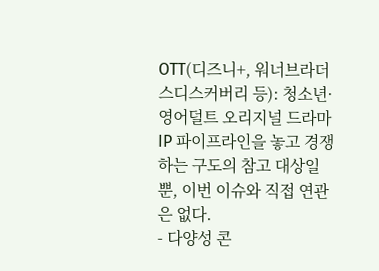OTT(디즈니+, 워너브라더스디스커버리 등): 청소년·영어덜트 오리지널 드라마 IP 파이프라인을 놓고 경쟁하는 구도의 참고 대상일 뿐, 이번 이슈와 직접 연관은 없다.
- 다양성 콘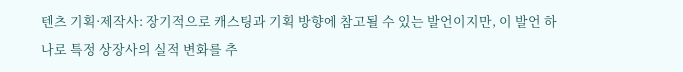텐츠 기획·제작사: 장기적으로 캐스팅과 기획 방향에 참고될 수 있는 발언이지만, 이 발언 하나로 특정 상장사의 실적 변화를 추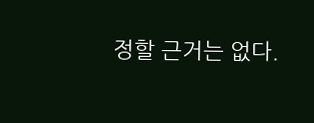정할 근거는 없다.